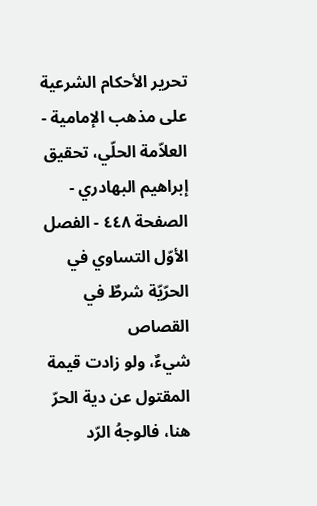تحرير الأحكام الشرعية على مذهب الإمامية - العلاّمة الحلّي، تحقيق إبراهيم البهادري - الصفحة ٤٤٨ - الفصل الأوّل التساوي في الحرّيّة شرطٌ في القصاص
شيءٌ، ولو زادت قيمة المقتول عن دية الحرّ هنا، فالوجهُ الرّد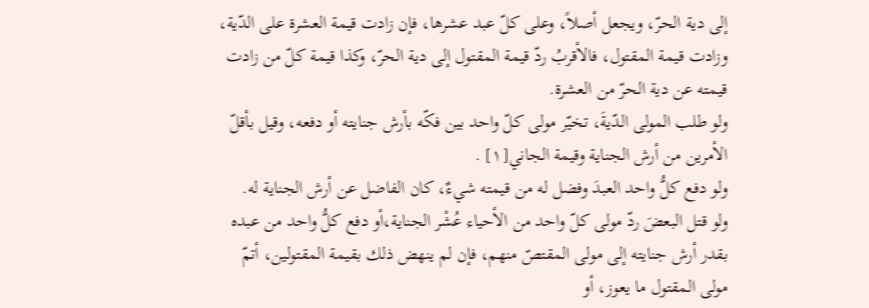إلى دية الحرّ، ويجعل أصلاً، وعلى كلّ عبد عشرها، فإن زادت قيمة العشرة على الدّية، وزادت قيمة المقتول، فالأقربُ ردّ قيمة المقتول إلى دية الحرّ، وكذا قيمة كلّ من زادت قيمته عن دية الحرّ من العشرة.
ولو طلب المولى الدّيةَ، تخيّر مولى كلّ واحد بين فكّه بأرش جنايته أو دفعه، وقيل بأقلّ الأمرين من أرش الجناية وقيمة الجاني[١] .
ولو دفع كلُّ واحد العبدَ وفضل له من قيمته شيءٌ، كان الفاضل عن أرش الجناية له.
ولو قتل البعضَ ردّ مولى كلّ واحد من الأحياء عُشْر الجناية،أو دفع كلُّ واحد من عبده بقدر أرش جنايته إلى مولى المقتصّ منهم، فإن لم ينهض ذلك بقيمة المقتولين، أتمّ مولى المقتول ما يعوز، أو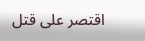اقتصر على قتل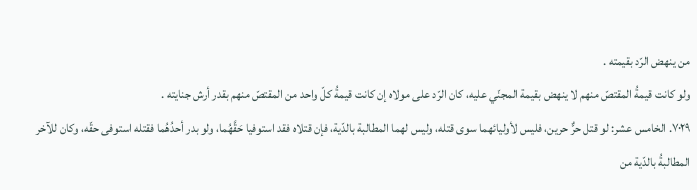من ينهض الرّد بقيمته .
ولو كانت قيمةُ المقتصّ منهم لا ينهض بقيمة المجنّي عليه، كان الرّد على مولاه إن كانت قيمةُ كلّ واحد من المقتصّ منهم بقدر أرش جنايته .
٧٠٢٩. الخامس عشر: لو قتل حرٌّ حرين، فليس لأوليائهما سوى قتله، وليس لهما المطالبة بالدّية، فإن قتلاه فقد استوفيا حَقَّهُما، ولو بدر أحدُهُما فقتله استوفى حقّه، وكان للآخر المطالبةُ بالدّية من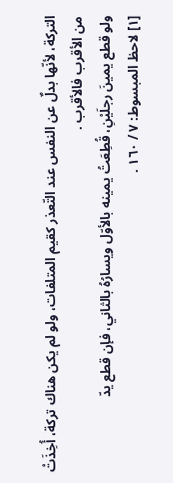التركة، لأنّها بدلٌ عن النفس عند التّعذر كقيم المتلفات، ولو لم يكن هناك تركة، أُخِذَتْ من الأقرب فالأقرب .
ولو قطع يمينَ رجلَيْنِ، قُطِعَتُ يمينه بالأوّل ويسارُهُ بالثاني، فإن قطع يدّ
[١] لاحظ المبسوط: ٧ / ١٦٠ .